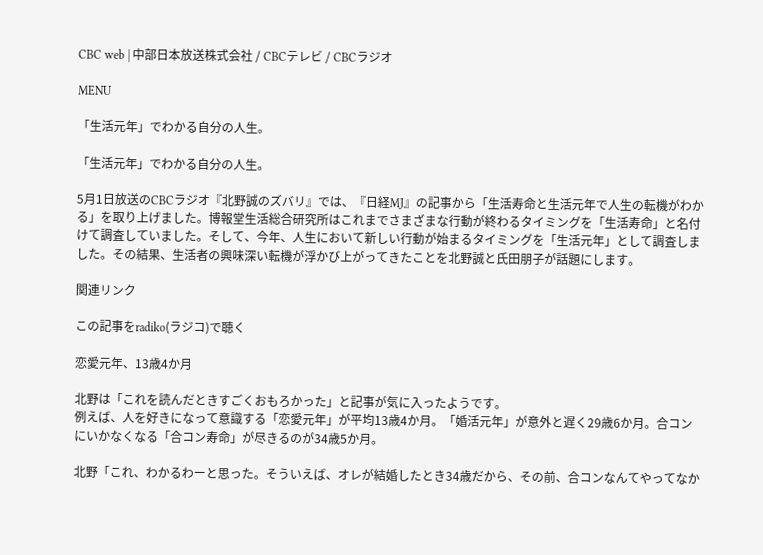CBC web | 中部日本放送株式会社 / CBCテレビ / CBCラジオ

MENU

「生活元年」でわかる自分の人生。

「生活元年」でわかる自分の人生。

5月1日放送のCBCラジオ『北野誠のズバリ』では、『日経MJ』の記事から「生活寿命と生活元年で人生の転機がわかる」を取り上げました。博報堂生活総合研究所はこれまでさまざまな行動が終わるタイミングを「生活寿命」と名付けて調査していました。そして、今年、人生において新しい行動が始まるタイミングを「生活元年」として調査しました。その結果、生活者の興味深い転機が浮かび上がってきたことを北野誠と氏田朋子が話題にします。

関連リンク

この記事をradiko(ラジコ)で聴く

恋愛元年、13歳4か月

北野は「これを読んだときすごくおもろかった」と記事が気に入ったようです。
例えば、人を好きになって意識する「恋愛元年」が平均13歳4か月。「婚活元年」が意外と遅く29歳6か月。合コンにいかなくなる「合コン寿命」が尽きるのが34歳5か月。

北野「これ、わかるわーと思った。そういえば、オレが結婚したとき34歳だから、その前、合コンなんてやってなか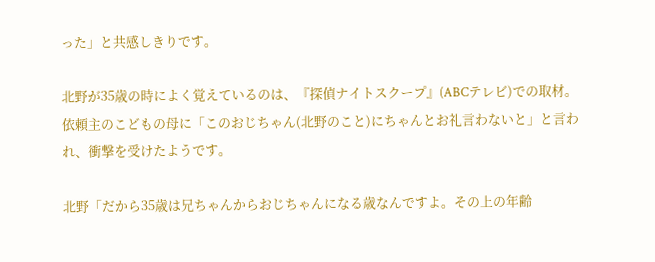った」と共感しきりです。

北野が35歳の時によく覚えているのは、『探偵ナイトスクープ』(ABCテレビ)での取材。
依頼主のこどもの母に「このおじちゃん(北野のこと)にちゃんとお礼言わないと」と言われ、衝撃を受けたようです。

北野「だから35歳は兄ちゃんからおじちゃんになる歳なんですよ。その上の年齢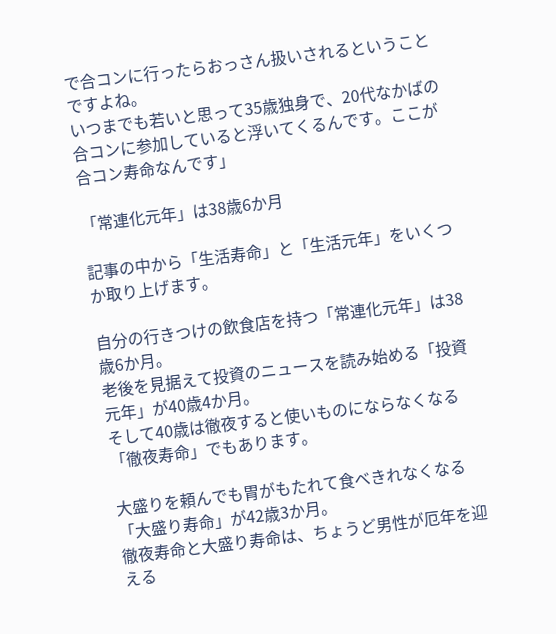で合コンに行ったらおっさん扱いされるということですよね。
いつまでも若いと思って35歳独身で、20代なかばの合コンに参加していると浮いてくるんです。ここが合コン寿命なんです」

「常連化元年」は38歳6か月

記事の中から「生活寿命」と「生活元年」をいくつか取り上げます。

自分の行きつけの飲食店を持つ「常連化元年」は38歳6か月。
老後を見据えて投資のニュースを読み始める「投資元年」が40歳4か月。
そして40歳は徹夜すると使いものにならなくなる「徹夜寿命」でもあります。

大盛りを頼んでも胃がもたれて食べきれなくなる「大盛り寿命」が42歳3か月。
徹夜寿命と大盛り寿命は、ちょうど男性が厄年を迎える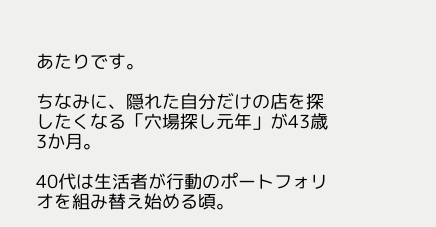あたりです。

ちなみに、隠れた自分だけの店を探したくなる「穴場探し元年」が43歳3か月。

40代は生活者が行動のポートフォリオを組み替え始める頃。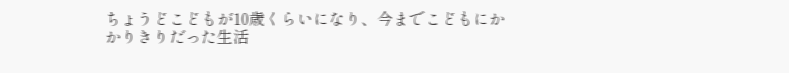ちょうどこどもが10歳くらいになり、今までこどもにかかりきりだった生活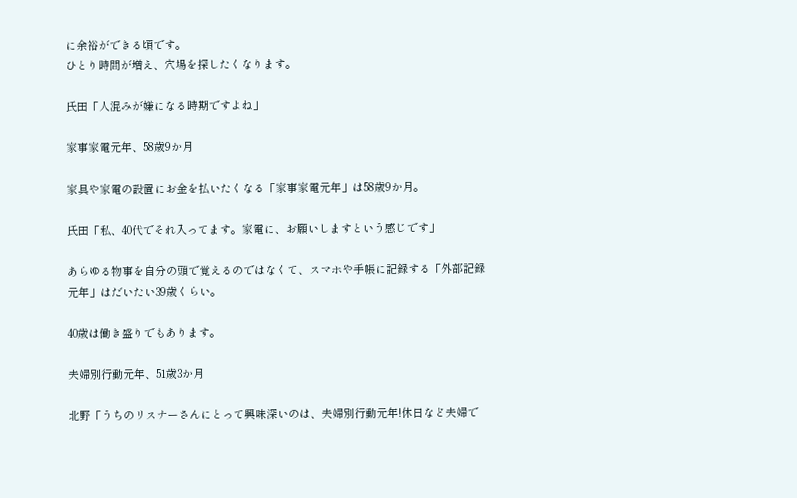に余裕ができる頃です。
ひとり時間が増え、穴場を探したくなります。

氏田「人混みが嫌になる時期ですよね」

家事家電元年、58歳9か月

家具や家電の設置にお金を払いたくなる「家事家電元年」は58歳9か月。

氏田「私、40代でそれ入ってます。家電に、お願いしますという感じです」

あらゆる物事を自分の頭で覚えるのではなくて、スマホや手帳に記録する「外部記録元年」はだいたい39歳くらい。

40歳は働き盛りでもあります。

夫婦別行動元年、51歳3か月

北野「うちのリスナーさんにとって興味深いのは、夫婦別行動元年!休日など夫婦で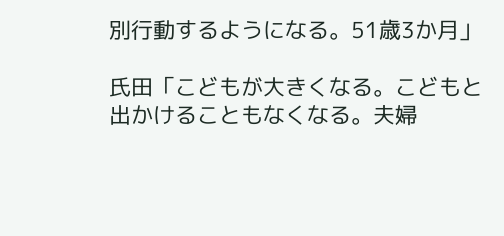別行動するようになる。51歳3か月」

氏田「こどもが大きくなる。こどもと出かけることもなくなる。夫婦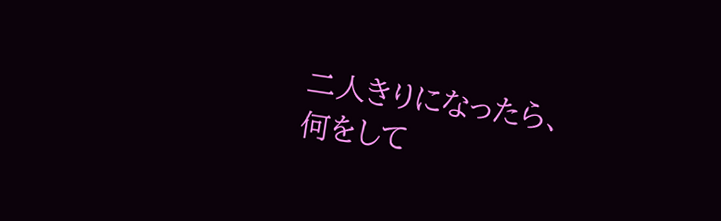二人きりになったら、何をして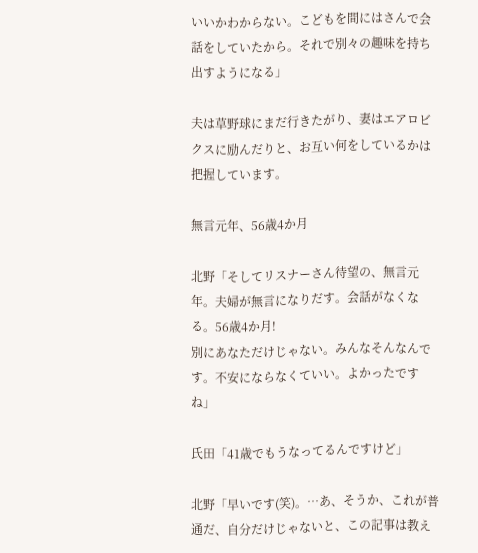いいかわからない。こどもを間にはさんで会話をしていたから。それで別々の趣味を持ち出すようになる」

夫は草野球にまだ行きたがり、妻はエアロビクスに励んだりと、お互い何をしているかは把握しています。

無言元年、56歳4か月

北野「そしてリスナーさん待望の、無言元年。夫婦が無言になりだす。会話がなくなる。56歳4か月!
別にあなただけじゃない。みんなそんなんです。不安にならなくていい。よかったですね」

氏田「41歳でもうなってるんですけど」

北野「早いです(笑)。…あ、そうか、これが普通だ、自分だけじゃないと、この記事は教え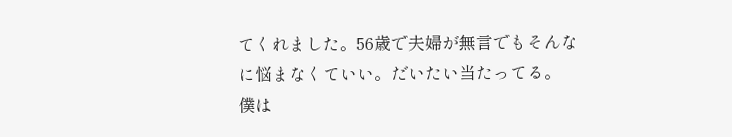てくれました。56歳で夫婦が無言でもそんなに悩まなくていい。だいたい当たってる。
僕は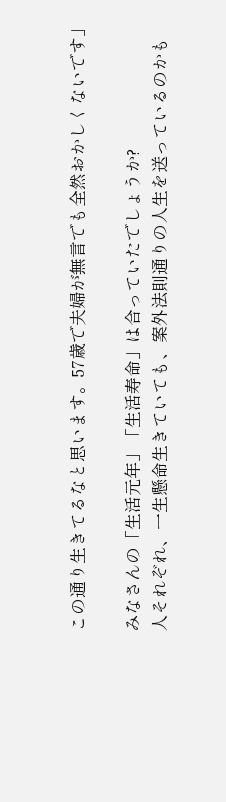この通り生きてるなと思います。57歳で夫婦が無言でも全然おかしくないです」

みなさんの「生活元年」「生活寿命」は合っていたでしょうか?
人それぞれ、一生懸命生きていても、案外法則通りの人生を送っているのかも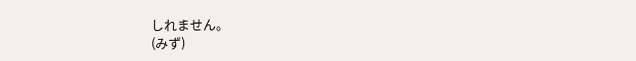しれません。
(みず)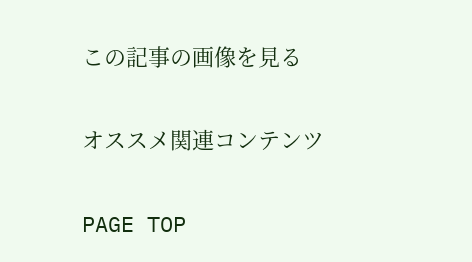この記事の画像を見る

オススメ関連コンテンツ

PAGE TOP